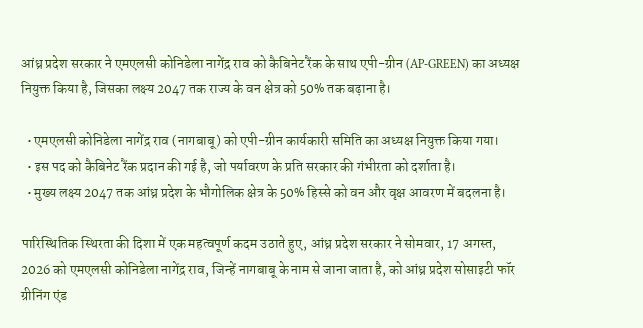आंध्र प्रदेश सरकार ने एमएलसी कोनिडेला नागेंद्र राव को कैबिनेट रैंक के साथ एपी-ग्रीन (AP-GREEN) का अध्यक्ष नियुक्त किया है, जिसका लक्ष्य 2047 तक राज्य के वन क्षेत्र को 50% तक बढ़ाना है।

  • एमएलसी कोनिडेला नागेंद्र राव (नागबाबू) को एपी-ग्रीन कार्यकारी समिति का अध्यक्ष नियुक्त किया गया।
  • इस पद को कैबिनेट रैंक प्रदान की गई है, जो पर्यावरण के प्रति सरकार की गंभीरता को दर्शाता है।
  • मुख्य लक्ष्य 2047 तक आंध्र प्रदेश के भौगोलिक क्षेत्र के 50% हिस्से को वन और वृक्ष आवरण में बदलना है।

पारिस्थितिक स्थिरता की दिशा में एक महत्वपूर्ण कदम उठाते हुए, आंध्र प्रदेश सरकार ने सोमवार, 17 अगस्त, 2026 को एमएलसी कोनिडेला नागेंद्र राव, जिन्हें नागबाबू के नाम से जाना जाता है, को आंध्र प्रदेश सोसाइटी फॉर ग्रीनिंग एंड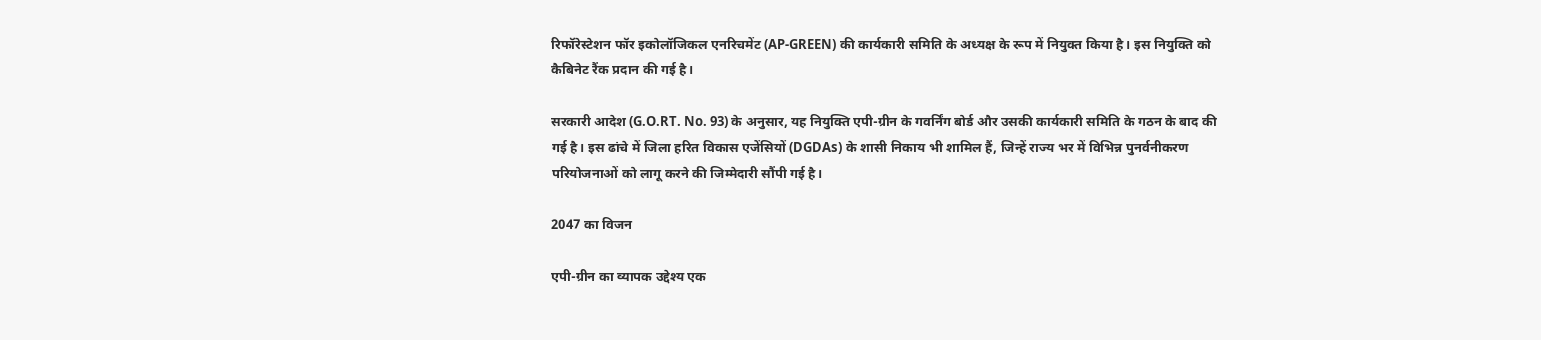रिफॉरेस्टेशन फॉर इकोलॉजिकल एनरिचमेंट (AP-GREEN) की कार्यकारी समिति के अध्यक्ष के रूप में नियुक्त किया है। इस नियुक्ति को कैबिनेट रैंक प्रदान की गई है।

सरकारी आदेश (G.O.RT. No. 93) के अनुसार, यह नियुक्ति एपी-ग्रीन के गवर्निंग बोर्ड और उसकी कार्यकारी समिति के गठन के बाद की गई है। इस ढांचे में जिला हरित विकास एजेंसियों (DGDAs) के शासी निकाय भी शामिल हैं, जिन्हें राज्य भर में विभिन्न पुनर्वनीकरण परियोजनाओं को लागू करने की जिम्मेदारी सौंपी गई है।

2047 का विजन

एपी-ग्रीन का व्यापक उद्देश्य एक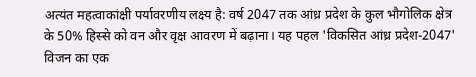अत्यंत महत्वाकांक्षी पर्यावरणीय लक्ष्य है: वर्ष 2047 तक आंध्र प्रदेश के कुल भौगोलिक क्षेत्र के 50% हिस्से को वन और वृक्ष आवरण में बढ़ाना। यह पहल 'विकसित आंध्र प्रदेश-2047' विजन का एक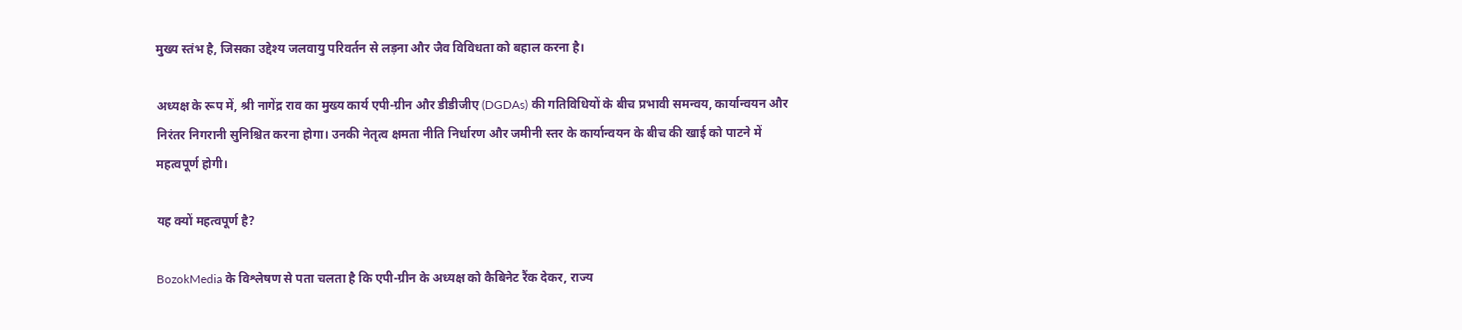मुख्य स्तंभ है, जिसका उद्देश्य जलवायु परिवर्तन से लड़ना और जैव विविधता को बहाल करना है।

अध्यक्ष के रूप में, श्री नागेंद्र राव का मुख्य कार्य एपी-ग्रीन और डीडीजीए (DGDAs) की गतिविधियों के बीच प्रभावी समन्वय, कार्यान्वयन और निरंतर निगरानी सुनिश्चित करना होगा। उनकी नेतृत्व क्षमता नीति निर्धारण और जमीनी स्तर के कार्यान्वयन के बीच की खाई को पाटने में महत्वपूर्ण होगी।

यह क्यों महत्वपूर्ण है?

BozokMedia के विश्लेषण से पता चलता है कि एपी-ग्रीन के अध्यक्ष को कैबिनेट रैंक देकर, राज्य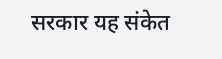सरकार यह संकेत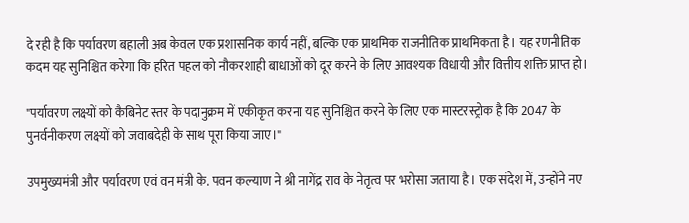दे रही है कि पर्यावरण बहाली अब केवल एक प्रशासनिक कार्य नहीं, बल्कि एक प्राथमिक राजनीतिक प्राथमिकता है। यह रणनीतिक कदम यह सुनिश्चित करेगा कि हरित पहल को नौकरशाही बाधाओं को दूर करने के लिए आवश्यक विधायी और वित्तीय शक्ति प्राप्त हो।

"पर्यावरण लक्ष्यों को कैबिनेट स्तर के पदानुक्रम में एकीकृत करना यह सुनिश्चित करने के लिए एक मास्टरस्ट्रोक है कि 2047 के पुनर्वनीकरण लक्ष्यों को जवाबदेही के साथ पूरा किया जाए।"

उपमुख्यमंत्री और पर्यावरण एवं वन मंत्री के. पवन कल्याण ने श्री नागेंद्र राव के नेतृत्व पर भरोसा जताया है। एक संदेश में, उन्होंने नए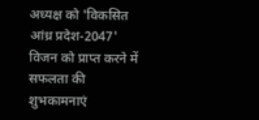अध्यक्ष को 'विकसित आंध्र प्रदेश-2047' विजन को प्राप्त करने में सफलता की शुभकामनाएं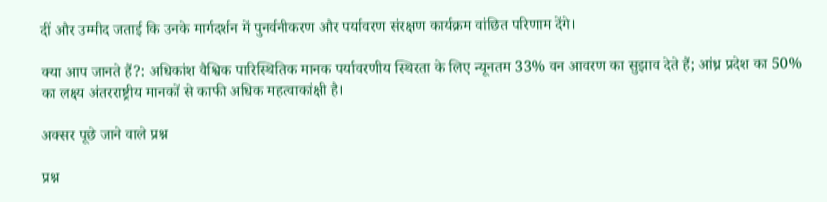दीं और उम्मीद जताई कि उनके मार्गदर्शन में पुनर्वनीकरण और पर्यावरण संरक्षण कार्यक्रम वांछित परिणाम देंगे।

क्या आप जानते हैं?: अधिकांश वैश्विक पारिस्थितिक मानक पर्यावरणीय स्थिरता के लिए न्यूनतम 33% वन आवरण का सुझाव देते हैं; आंध्र प्रदेश का 50% का लक्ष्य अंतरराष्ट्रीय मानकों से काफी अधिक महत्वाकांक्षी है।

अक्सर पूछे जाने वाले प्रश्न

प्रश्न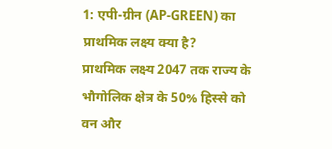1: एपी-ग्रीन (AP-GREEN) का प्राथमिक लक्ष्य क्या है?
प्राथमिक लक्ष्य 2047 तक राज्य के भौगोलिक क्षेत्र के 50% हिस्से को वन और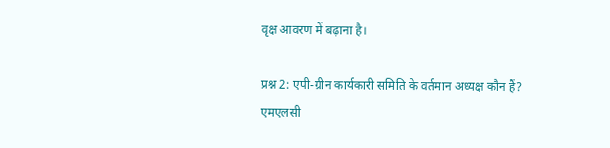वृक्ष आवरण में बढ़ाना है।

प्रश्न 2: एपी-ग्रीन कार्यकारी समिति के वर्तमान अध्यक्ष कौन हैं?
एमएलसी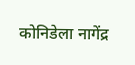कोनिडेला नागेंद्र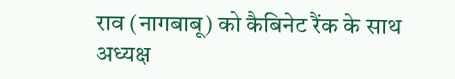राव (नागबाबू) को कैबिनेट रैंक के साथ अध्यक्ष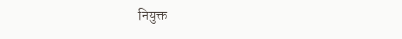नियुक्त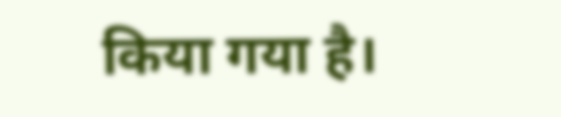किया गया है।